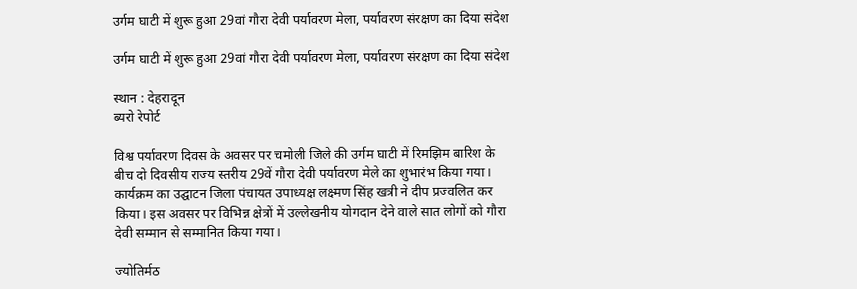उर्गम घाटी में शुरू हुआ 29वां गौरा देवी पर्यावरण मेला, पर्यावरण संरक्षण का दिया संदेश

उर्गम घाटी में शुरू हुआ 29वां गौरा देवी पर्यावरण मेला, पर्यावरण संरक्षण का दिया संदेश

स्थान : देहरादून
ब्यरो रेपोर्ट

विश्व पर्यावरण दिवस के अवसर पर चमोली जिले की उर्गम घाटी में रिमझिम बारिश के बीच दो दिवसीय राज्य स्तरीय 29वें गौरा देवी पर्यावरण मेले का शुभारंभ किया गया। कार्यक्रम का उद्घाटन जिला पंचायत उपाध्यक्ष लक्ष्मण सिंह खत्री ने दीप प्रज्वलित कर किया। इस अवसर पर विभिन्न क्षेत्रों में उल्लेखनीय योगदान देने वाले सात लोगों को गौरा देवी सम्मान से सम्मानित किया गया।

ज्योतिर्मठ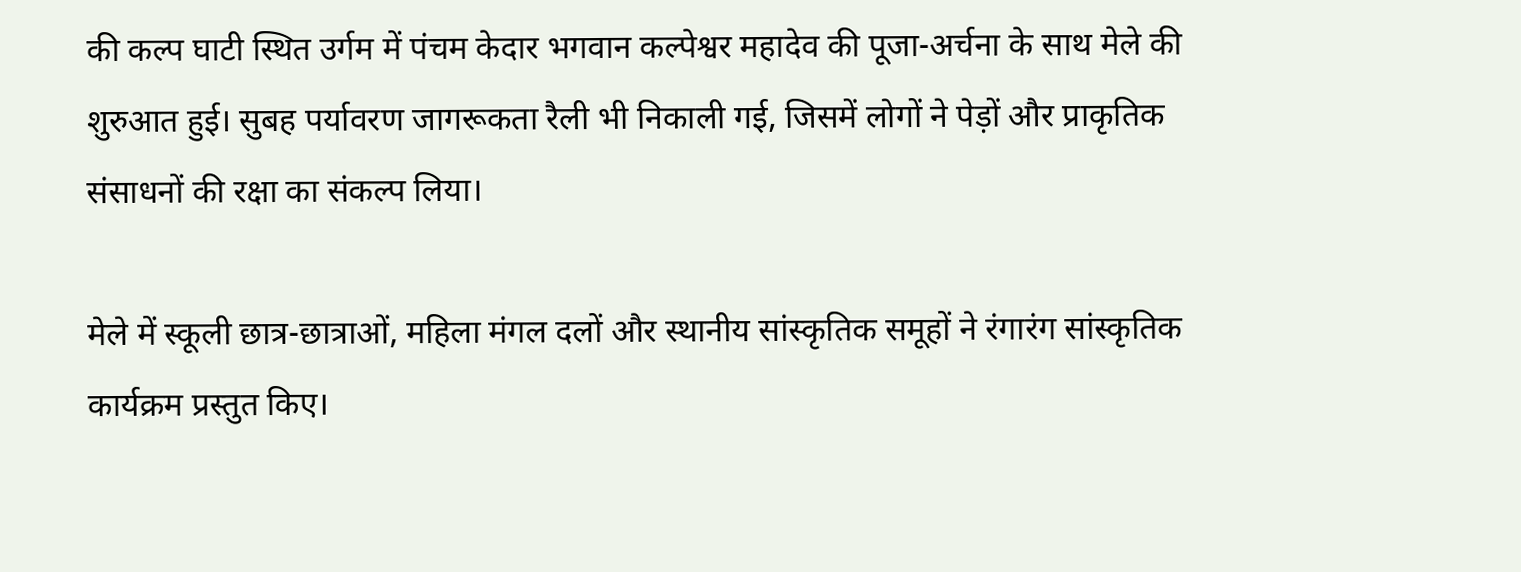की कल्प घाटी स्थित उर्गम में पंचम केदार भगवान कल्पेश्वर महादेव की पूजा-अर्चना के साथ मेले की शुरुआत हुई। सुबह पर्यावरण जागरूकता रैली भी निकाली गई, जिसमें लोगों ने पेड़ों और प्राकृतिक संसाधनों की रक्षा का संकल्प लिया।

मेले में स्कूली छात्र-छात्राओं, महिला मंगल दलों और स्थानीय सांस्कृतिक समूहों ने रंगारंग सांस्कृतिक कार्यक्रम प्रस्तुत किए।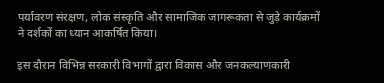पर्यावरण संरक्षण, लोक संस्कृति और सामाजिक जागरूकता से जुड़े कार्यक्रमों ने दर्शकों का ध्यान आकर्षित किया।

इस दौरान विभिन्न सरकारी विभागों द्वारा विकास और जनकल्याणकारी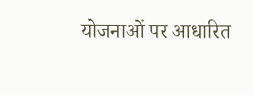योजनाओं पर आधारित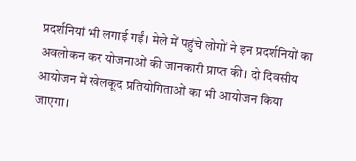प्रदर्शनियां भी लगाई गईं। मेले में पहुंचे लोगों ने इन प्रदर्शनियों का अवलोकन कर योजनाओं की जानकारी प्राप्त की। दो दिवसीय आयोजन में खेलकूद प्रतियोगिताओं का भी आयोजन किया जाएगा।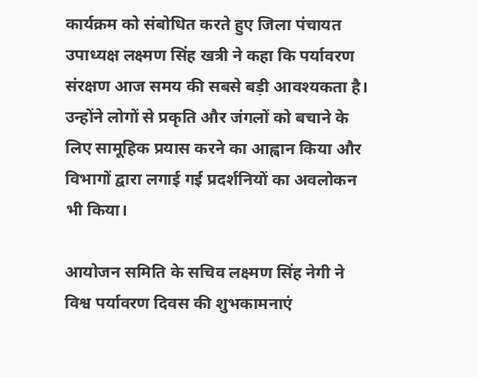कार्यक्रम को संबोधित करते हुए जिला पंचायत उपाध्यक्ष लक्ष्मण सिंह खत्री ने कहा कि पर्यावरण संरक्षण आज समय की सबसे बड़ी आवश्यकता है। उन्होंने लोगों से प्रकृति और जंगलों को बचाने के लिए सामूहिक प्रयास करने का आह्वान किया और विभागों द्वारा लगाई गई प्रदर्शनियों का अवलोकन भी किया।

आयोजन समिति के सचिव लक्ष्मण सिंह नेगी ने विश्व पर्यावरण दिवस की शुभकामनाएं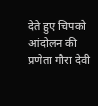देते हुए चिपको आंदोलन की प्रणेता गौरा देवी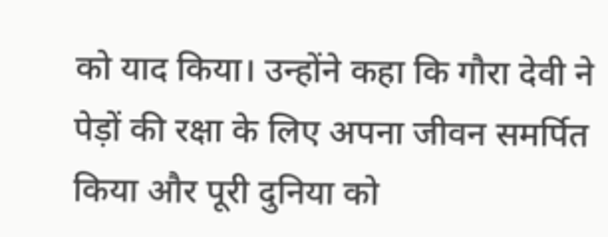को याद किया। उन्होंने कहा कि गौरा देवी ने पेड़ों की रक्षा के लिए अपना जीवन समर्पित किया और पूरी दुनिया को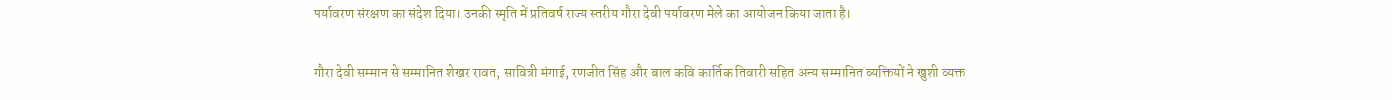पर्यावरण संरक्षण का संदेश दिया। उनकी स्मृति में प्रतिवर्ष राज्य स्तरीय गौरा देवी पर्यावरण मेले का आयोजन किया जाता है।

गौरा देवी सम्मान से सम्मानित शेखर रावत, सावित्री मंगाई, रणजीत सिंह और बाल कवि कार्तिक तिवारी सहित अन्य सम्मानित व्यक्तियों ने खुशी व्यक्त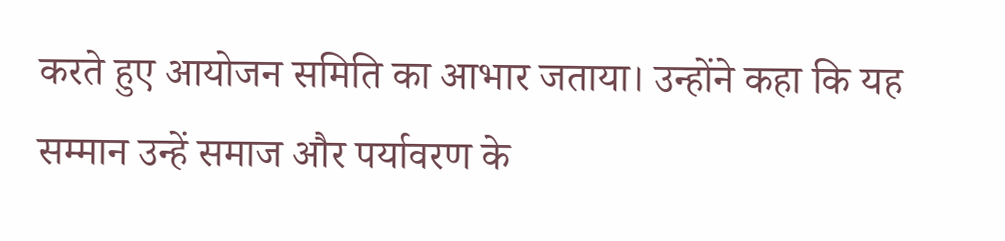करते हुए आयोजन समिति का आभार जताया। उन्होंने कहा कि यह सम्मान उन्हें समाज और पर्यावरण के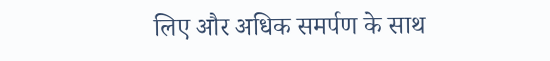लिए और अधिक समर्पण के साथ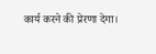कार्य करने की प्रेरणा देगा।